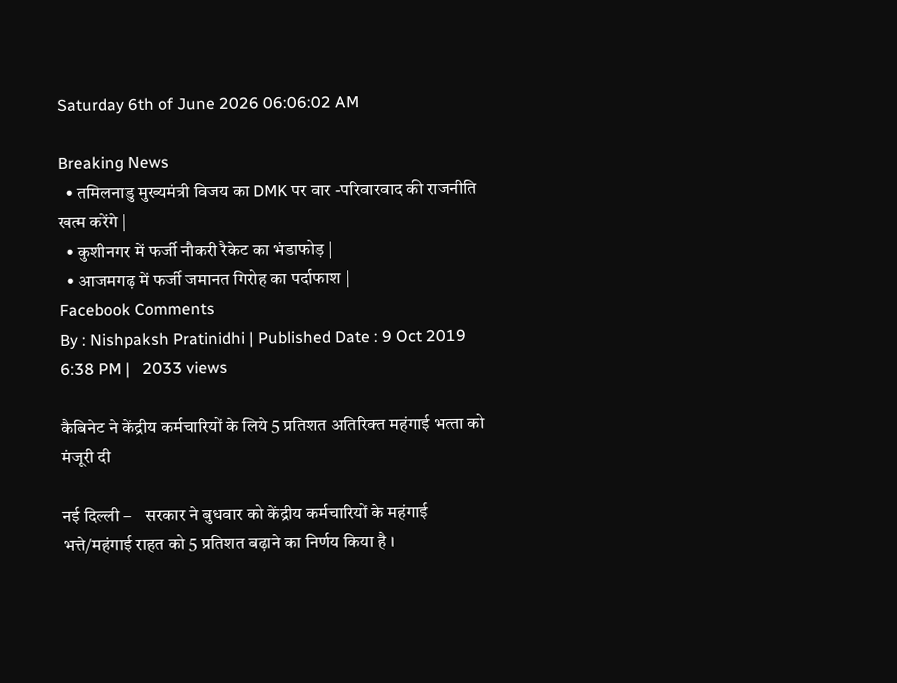Saturday 6th of June 2026 06:06:02 AM

Breaking News
  • तमिलनाडु मुख्यमंत्री विजय का DMK पर वार -परिवारवाद की राजनीति  खत्म करेंगे |
  • कुशीनगर में फर्जी नौकरी रैकेट का भंडाफोड़ |
  • आजमगढ़ में फर्जी जमानत गिरोह का पर्दाफाश |
Facebook Comments
By : Nishpaksh Pratinidhi | Published Date : 9 Oct 2019 6:38 PM |   2033 views

कैबिनेट ने केंद्रीय कर्मचारियों के लिये 5 प्रतिशत अतिरिक्‍त महंगाई भत्‍ता को मंजूरी दी

नई दिल्ली –    सरकार ने बुधवार को केंद्रीय कर्मचारियों के महंगाई भत्ते/महंगाई राहत को 5 प्रतिशत बढ़ाने का निर्णय किया है ।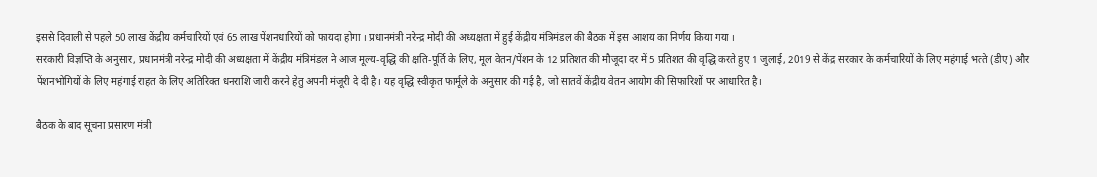इससे दिवाली से पहले 50 लाख केंद्रीय कर्मचारियों एवं 65 लाख पेंशनधारियों को फायदा होगा । प्रधानमंत्री नरेन्द्र मोदी की अध्यक्षता में हुई केंद्रीय मंत्रिमंडल की बैठक में इस आशय का निर्णय किया गया ।
सरकारी विज्ञप्ति के अनुसार, प्रधानमंत्री नरेन्‍द्र मोदी की अध्‍यक्षता में केंद्रीय मंत्रिमंडल ने आज मूल्‍य-वृद्धि की क्षति-पूर्ति के लिए, मूल वेतन/पेंशन के 12 प्रतिशत की मौजूदा दर में 5 प्रतिशत की वृद्धि करते हुए 1 जुलाई, 2019 से केंद्र सरकार के कर्मचारियों के लिए महंगाई भत्‍ते (डीए) और पेंशनभोगियों के लिए महंगाई राहत के लिए अतिरिक्‍त धनराशि जारी करने हेतु अपनी मंजूरी दे दी है। यह वृद्धि स्‍वीकृत फार्मूले के अनुसार की गई है, जो सातवें केंद्रीय वेतन आयोग की सिफारिशों पर आधारित है।

बैठक के बाद सूचना प्रसारण मंत्री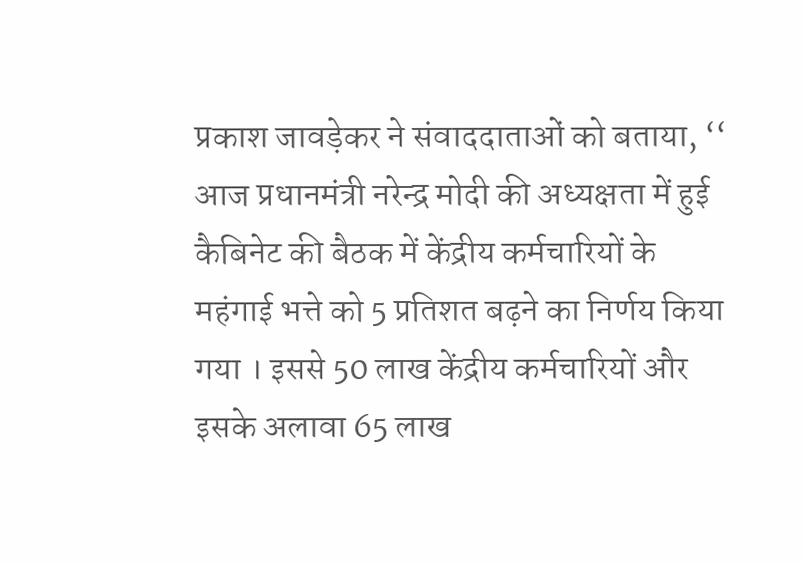प्रकाश जावड़ेकर ने संवाददाताओं को बताया, ‘‘ आज प्रधानमंत्री नरेन्द्र मोदी की अध्यक्षता में हुई कैबिनेट की बैठक में केंद्रीय कर्मचारियों के महंगाई भत्ते को 5 प्रतिशत बढ़ने का निर्णय किया गया । इससे 50 लाख केंद्रीय कर्मचारियों और इसके अलावा 65 लाख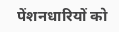पेंशनधारियों को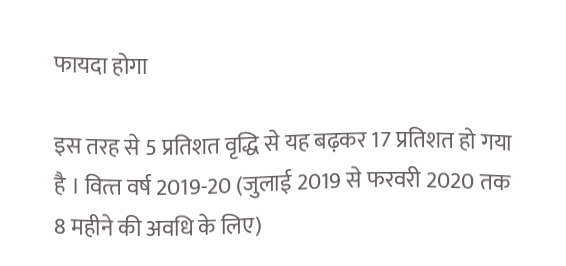फायदा होगा

इस तरह से 5 प्रतिशत वृद्धि से यह बढ़कर 17 प्रतिशत हो गया है । वित्‍त वर्ष 2019-20 (जुलाई 2019 से फरवरी 2020 तक 8 महीने की अवधि के लिए)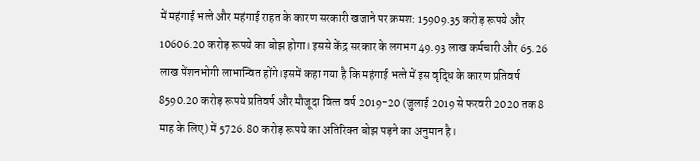में महंगाई भत्‍ते और महंगाई राहत के कारण सरकारी खजाने पर क्रमश: 15909.35 करोड़ रूपये और 10606.20 करोड़ रूपये का बोझ होगा। इससे केंद्र सरकार के लगभग 49.93 लाख कर्मचारी और 65.26 लाख पेंशनभोगी लाभान्वित होंगे।इसमें कहा गया है कि महंगाई भत्‍ते में इस वृद्धि के कारण प्रतिवर्ष 8590.20 करोड़ रूपये प्रतिवर्ष और मौजूदा वित्‍त वर्ष 2019-20 (जुलाई 2019 से फरवरी 2020 तक 8 माह के लिए) में 5726.80 करोड़ रूपये का अतिरिक्‍त बोझ पड़ने का अनुमान है।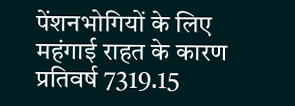पेंशनभोगियों के लिए महंगाई राहत के कारण प्रतिवर्ष 7319.15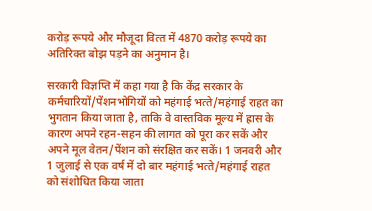करोड़ रूपये और मौजूदा वित्‍त में 4870 करोड़ रूपये का अतिरिक्‍त बोझ पड़ने का अनुमान है।

सरकारी विज्ञप्ति में कहा गया है कि केंद्र सरकार के कर्मचारियों/पेंशनभोगियों को महंगाई भत्‍ते/महंगाई राहत का भुगतान किया जाता है, ताकि वे वास्‍तविक मूल्‍य में ह्रास के कारण अपने रहन-सहन की लागत को पूरा कर सकें और अपने मूल वेतन/पेंशन को संरक्षित कर सकें। 1 जनवरी और 1 जुलाई से एक वर्ष में दो बार महंगाई भत्‍ते/महंगाई राहत को संशोधित किया जाता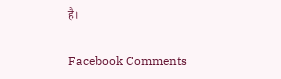है।

Facebook Comments